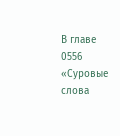В главе 0556 «Суровые слова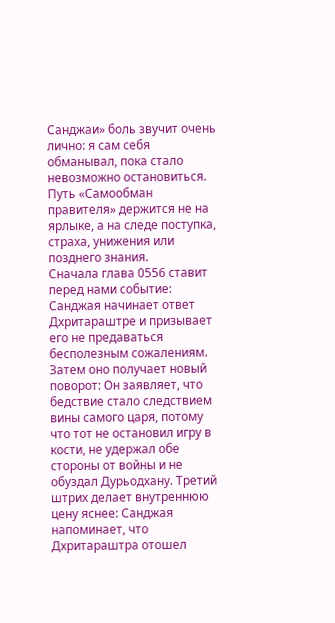Санджаи» боль звучит очень лично: я сам себя обманывал, пока стало невозможно остановиться. Путь «Самообман правителя» держится не на ярлыке, а на следе поступка, страха, унижения или позднего знания.
Сначала глава 0556 ставит перед нами событие: Санджая начинает ответ Дхритараштре и призывает его не предаваться бесполезным сожалениям. Затем оно получает новый поворот: Он заявляет, что бедствие стало следствием вины самого царя, потому что тот не остановил игру в кости, не удержал обе стороны от войны и не обуздал Дурьодхану. Третий штрих делает внутреннюю цену яснее: Санджая напоминает, что Дхритараштра отошел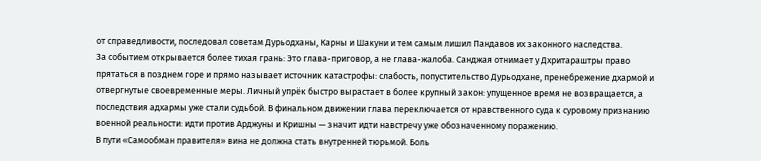от справедливости, последовал советам Дурьодханы, Карны и Шакуни и тем самым лишил Пандавов их законного наследства.
За событием открывается более тихая грань: Это глава-приговор, а не глава-жалоба. Санджая отнимает у Дхритараштры право прятаться в позднем горе и прямо называет источник катастрофы: слабость, попустительство Дурьодхане, пренебрежение дхармой и отвергнутые своевременные меры. Личный упрёк быстро вырастает в более крупный закон: упущенное время не возвращается, а последствия адхармы уже стали судьбой. В финальном движении глава переключается от нравственного суда к суровому признанию военной реальности: идти против Арджуны и Кришны — значит идти навстречу уже обозначенному поражению.
В пути «Самообман правителя» вина не должна стать внутренней тюрьмой. Боль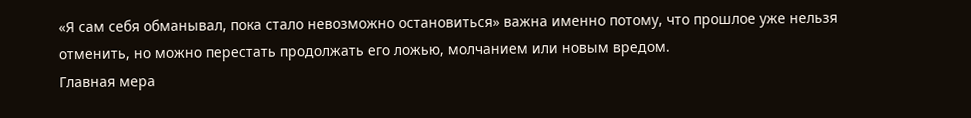«Я сам себя обманывал, пока стало невозможно остановиться» важна именно потому, что прошлое уже нельзя отменить, но можно перестать продолжать его ложью, молчанием или новым вредом.
Главная мера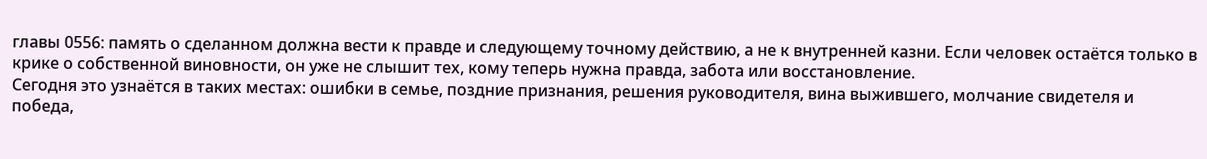главы 0556: память о сделанном должна вести к правде и следующему точному действию, а не к внутренней казни. Если человек остаётся только в крике о собственной виновности, он уже не слышит тех, кому теперь нужна правда, забота или восстановление.
Сегодня это узнаётся в таких местах: ошибки в семье, поздние признания, решения руководителя, вина выжившего, молчание свидетеля и победа,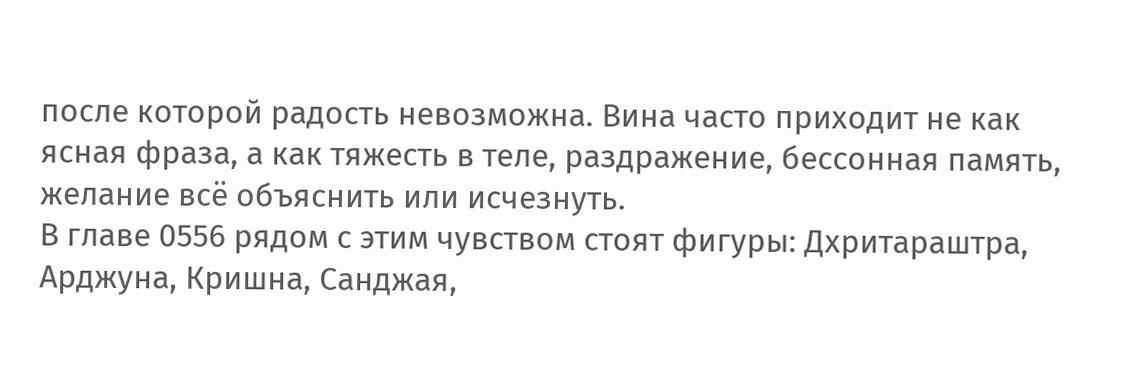после которой радость невозможна. Вина часто приходит не как ясная фраза, а как тяжесть в теле, раздражение, бессонная память, желание всё объяснить или исчезнуть.
В главе 0556 рядом с этим чувством стоят фигуры: Дхритараштра, Арджуна, Кришна, Санджая,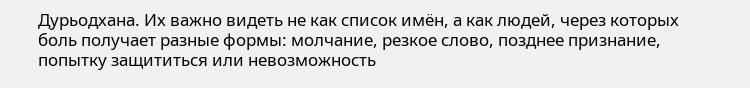Дурьодхана. Их важно видеть не как список имён, а как людей, через которых боль получает разные формы: молчание, резкое слово, позднее признание, попытку защититься или невозможность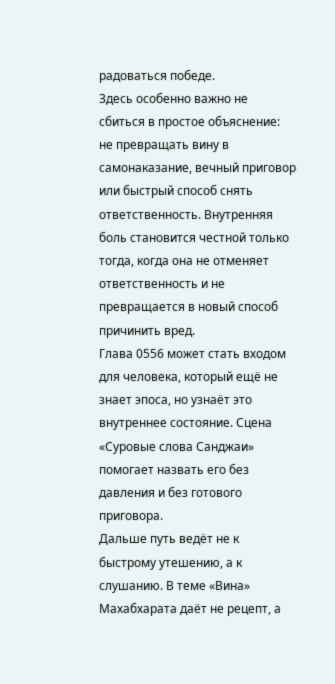радоваться победе.
Здесь особенно важно не сбиться в простое объяснение: не превращать вину в самонаказание, вечный приговор или быстрый способ снять ответственность. Внутренняя боль становится честной только тогда, когда она не отменяет ответственность и не превращается в новый способ причинить вред.
Глава 0556 может стать входом для человека, который ещё не знает эпоса, но узнаёт это внутреннее состояние. Сцена «Суровые слова Санджаи» помогает назвать его без давления и без готового приговора.
Дальше путь ведёт не к быстрому утешению, а к слушанию. В теме «Вина» Махабхарата даёт не рецепт, а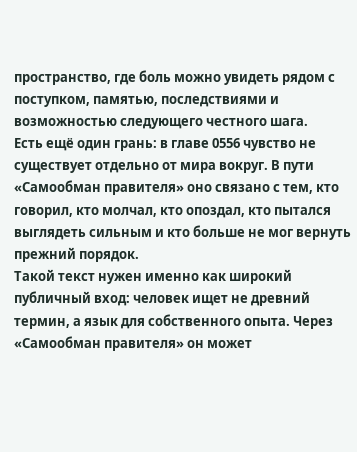пространство, где боль можно увидеть рядом с поступком, памятью, последствиями и возможностью следующего честного шага.
Есть ещё один грань: в главе 0556 чувство не существует отдельно от мира вокруг. В пути «Самообман правителя» оно связано с тем, кто говорил, кто молчал, кто опоздал, кто пытался выглядеть сильным и кто больше не мог вернуть прежний порядок.
Такой текст нужен именно как широкий публичный вход: человек ищет не древний термин, а язык для собственного опыта. Через «Самообман правителя» он может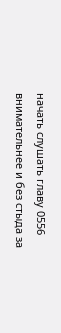начать слушать главу 0556 внимательнее и без стыда за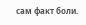сам факт боли.